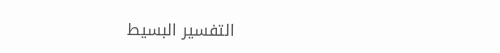التفسير البسيط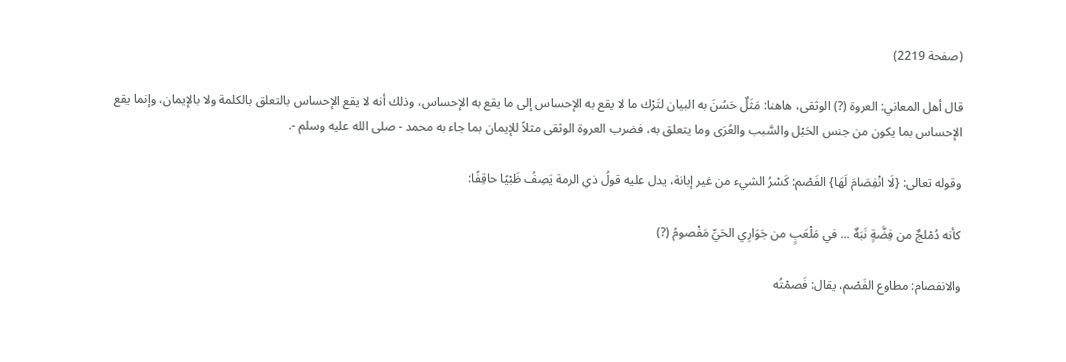(صفحة 2219)

قال أهل المعاني: العروة (?) الوثقى، هاهنا: مَثَلٌ حَسُنَ به البيان لتَرْك ما لا يقع به الإحساس إلى ما يقع به الإحساس، وذلك أنه لا يقع الإحساس بالتعلق بالكلمة ولا بالإيمان، وإنما يقع الإحساس بما يكون من جنس الحَبْل والسَّبب والعُرَى وما يتعلق به، فضرب العروة الوثقى مثلاً للإيمان بما جاء به محمد - صلى الله عليه وسلم -.

وقوله تعالى: {لَا انْفِصَامَ لَهَا} الفَصْم: كَسْرُ الشيء من غير إبانة، يدل عليه قولُ ذىِ الرمة يَصِفُ ظَبْيًا حاقِفًا:

كأنه دُمْلجٌ من فِضَّةٍ نَبَهٌ ... في مَلْعَبٍ من جَوَارِي الحَيِّ مَفْصومُ (?)

والانفصام: مطاوع الفَصْم، يقال: فَصمْتُه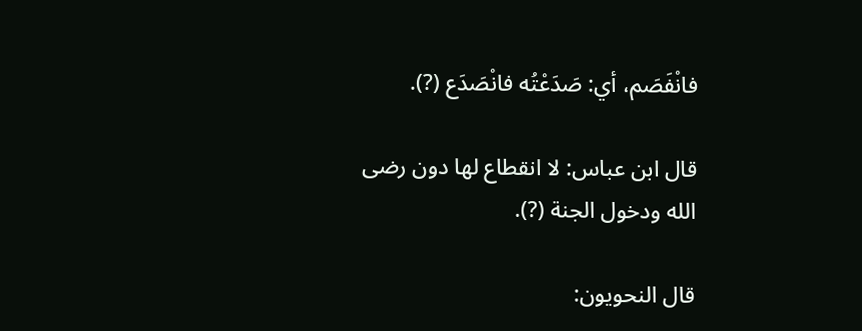فانْفَصَم، أي: صَدَعْتُه فانْصَدَع (?).

قال ابن عباس: لا انقطاع لها دون رضى الله ودخول الجنة (?).

قال النحويون: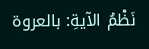نَظْمُ الآيةِ: بالعروة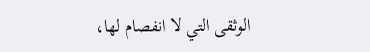الوثقى التي لا انفصام لها،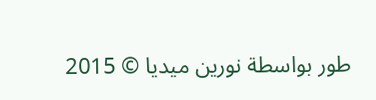طور بواسطة نورين ميديا © 2015